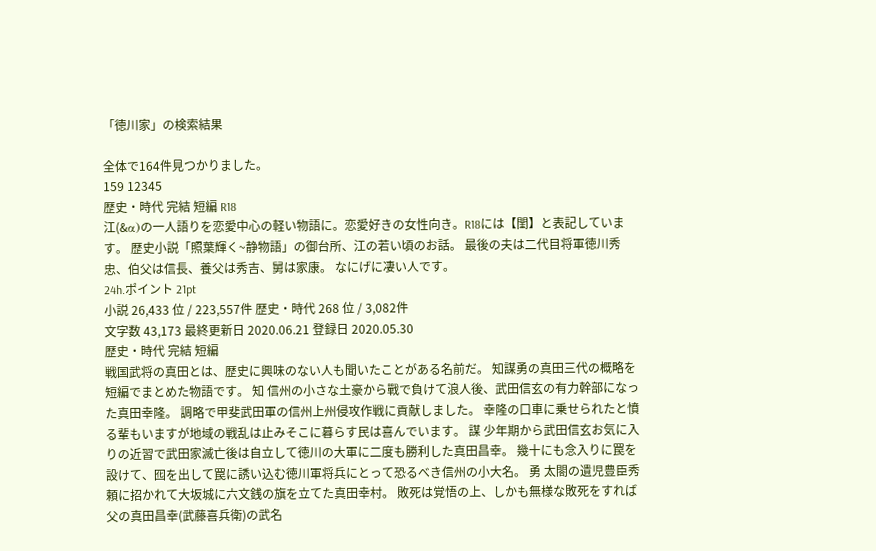「徳川家」の検索結果

全体で164件見つかりました。
159 12345
歴史・時代 完結 短編 R18
江(&α)の一人語りを恋愛中心の軽い物語に。恋愛好きの女性向き。R18には【閨】と表記しています。 歴史小説「照葉輝く~静物語」の御台所、江の若い頃のお話。 最後の夫は二代目将軍徳川秀忠、伯父は信長、養父は秀吉、舅は家康。 なにげに凄い人です。
24h.ポイント 21pt
小説 26,433 位 / 223,557件 歴史・時代 268 位 / 3,082件
文字数 43,173 最終更新日 2020.06.21 登録日 2020.05.30
歴史・時代 完結 短編
戦国武将の真田とは、歴史に興味のない人も聞いたことがある名前だ。 知謀勇の真田三代の概略を短編でまとめた物語です。 知 信州の小さな土豪から戰で負けて浪人後、武田信玄の有力幹部になった真田幸隆。 調略で甲斐武田軍の信州上州侵攻作戦に貢献しました。 幸隆の口車に乗せられたと憤る輩もいますが地域の戦乱は止みそこに暮らす民は喜んでいます。 謀 少年期から武田信玄お気に入りの近習で武田家滅亡後は自立して徳川の大軍に二度も勝利した真田昌幸。 幾十にも念入りに罠を設けて、囮を出して罠に誘い込む徳川軍将兵にとって恐るべき信州の小大名。 勇 太閤の遺児豊臣秀頼に招かれて大坂城に六文銭の旗を立てた真田幸村。 敗死は覚悟の上、しかも無様な敗死をすれば父の真田昌幸(武藤喜兵衛)の武名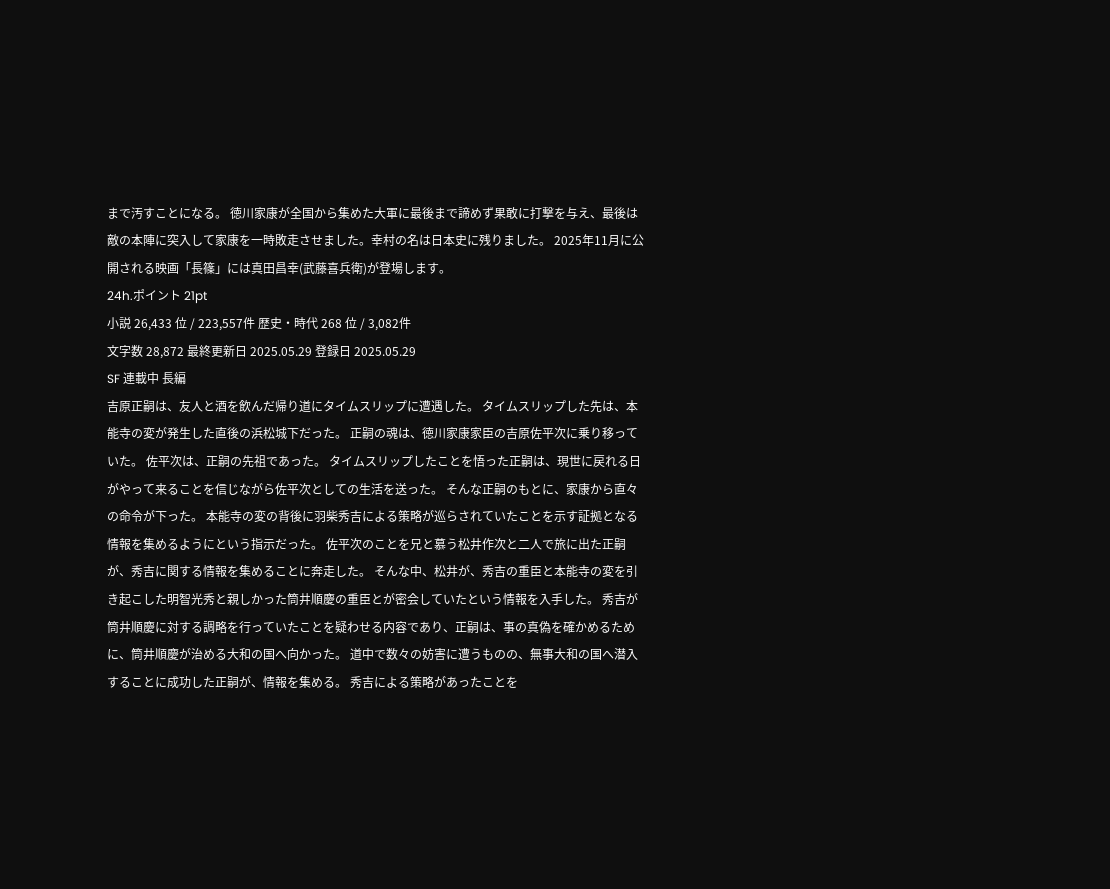まで汚すことになる。 徳川家康が全国から集めた大軍に最後まで諦めず果敢に打撃を与え、最後は敵の本陣に突入して家康を一時敗走させました。幸村の名は日本史に残りました。 2025年11月に公開される映画「長篠」には真田昌幸(武藤喜兵衛)が登場します。
24h.ポイント 21pt
小説 26,433 位 / 223,557件 歴史・時代 268 位 / 3,082件
文字数 28,872 最終更新日 2025.05.29 登録日 2025.05.29
SF 連載中 長編
吉原正嗣は、友人と酒を飲んだ帰り道にタイムスリップに遭遇した。 タイムスリップした先は、本能寺の変が発生した直後の浜松城下だった。 正嗣の魂は、徳川家康家臣の吉原佐平次に乗り移っていた。 佐平次は、正嗣の先祖であった。 タイムスリップしたことを悟った正嗣は、現世に戻れる日がやって来ることを信じながら佐平次としての生活を送った。 そんな正嗣のもとに、家康から直々の命令が下った。 本能寺の変の背後に羽柴秀吉による策略が巡らされていたことを示す証拠となる情報を集めるようにという指示だった。 佐平次のことを兄と慕う松井作次と二人で旅に出た正嗣が、秀吉に関する情報を集めることに奔走した。 そんな中、松井が、秀吉の重臣と本能寺の変を引き起こした明智光秀と親しかった筒井順慶の重臣とが密会していたという情報を入手した。 秀吉が筒井順慶に対する調略を行っていたことを疑わせる内容であり、正嗣は、事の真偽を確かめるために、筒井順慶が治める大和の国へ向かった。 道中で数々の妨害に遭うものの、無事大和の国へ潜入することに成功した正嗣が、情報を集める。 秀吉による策略があったことを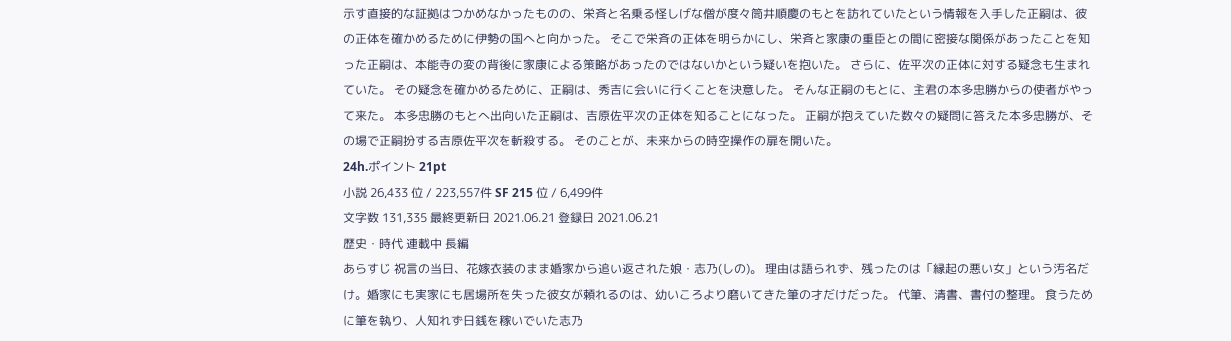示す直接的な証拠はつかめなかったものの、栄斉と名乗る怪しげな僧が度々筒井順慶のもとを訪れていたという情報を入手した正嗣は、彼の正体を確かめるために伊勢の国へと向かった。 そこで栄斉の正体を明らかにし、栄斉と家康の重臣との間に密接な関係があったことを知った正嗣は、本能寺の変の背後に家康による策略があったのではないかという疑いを抱いた。 さらに、佐平次の正体に対する疑念も生まれていた。 その疑念を確かめるために、正嗣は、秀吉に会いに行くことを決意した。 そんな正嗣のもとに、主君の本多忠勝からの使者がやって来た。 本多忠勝のもとへ出向いた正嗣は、吉原佐平次の正体を知ることになった。 正嗣が抱えていた数々の疑問に答えた本多忠勝が、その場で正嗣扮する吉原佐平次を斬殺する。 そのことが、未来からの時空操作の扉を開いた。
24h.ポイント 21pt
小説 26,433 位 / 223,557件 SF 215 位 / 6,499件
文字数 131,335 最終更新日 2021.06.21 登録日 2021.06.21
歴史・時代 連載中 長編
あらすじ 祝言の当日、花嫁衣装のまま婚家から追い返された娘・志乃(しの)。 理由は語られず、残ったのは「縁起の悪い女」という汚名だけ。婚家にも実家にも居場所を失った彼女が頼れるのは、幼いころより磨いてきた筆の才だけだった。 代筆、清書、書付の整理。 食うために筆を執り、人知れず日銭を稼いでいた志乃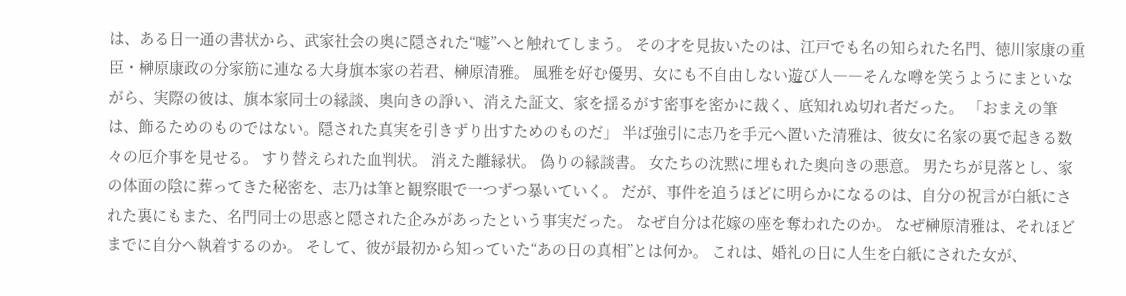は、ある日一通の書状から、武家社会の奥に隠された“嘘”へと触れてしまう。 その才を見抜いたのは、江戸でも名の知られた名門、徳川家康の重臣・榊原康政の分家筋に連なる大身旗本家の若君、榊原清雅。 風雅を好む優男、女にも不自由しない遊び人――そんな噂を笑うようにまといながら、実際の彼は、旗本家同士の縁談、奥向きの諍い、消えた証文、家を揺るがす密事を密かに裁く、底知れぬ切れ者だった。 「おまえの筆は、飾るためのものではない。隠された真実を引きずり出すためのものだ」 半ば強引に志乃を手元へ置いた清雅は、彼女に名家の裏で起きる数々の厄介事を見せる。 すり替えられた血判状。 消えた離縁状。 偽りの縁談書。 女たちの沈黙に埋もれた奥向きの悪意。 男たちが見落とし、家の体面の陰に葬ってきた秘密を、志乃は筆と観察眼で一つずつ暴いていく。 だが、事件を追うほどに明らかになるのは、自分の祝言が白紙にされた裏にもまた、名門同士の思惑と隠された企みがあったという事実だった。 なぜ自分は花嫁の座を奪われたのか。 なぜ榊原清雅は、それほどまでに自分へ執着するのか。 そして、彼が最初から知っていた“あの日の真相”とは何か。 これは、婚礼の日に人生を白紙にされた女が、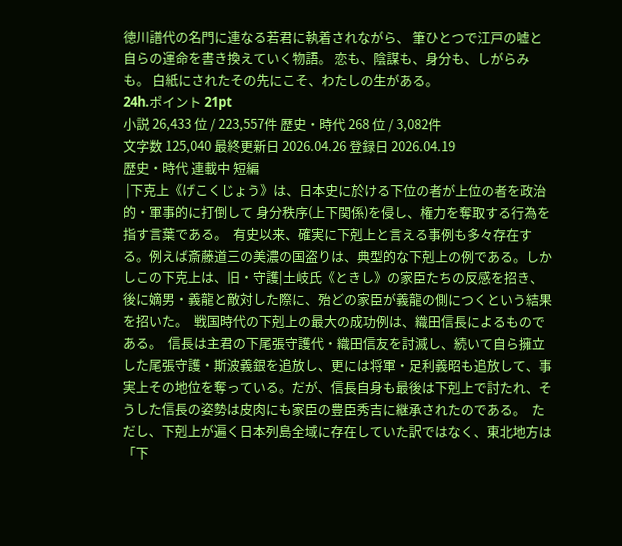徳川譜代の名門に連なる若君に執着されながら、 筆ひとつで江戸の嘘と自らの運命を書き換えていく物語。 恋も、陰謀も、身分も、しがらみも。 白紙にされたその先にこそ、わたしの生がある。
24h.ポイント 21pt
小説 26,433 位 / 223,557件 歴史・時代 268 位 / 3,082件
文字数 125,040 最終更新日 2026.04.26 登録日 2026.04.19
歴史・時代 連載中 短編
 |下克上《げこくじょう》は、日本史に於ける下位の者が上位の者を政治的・軍事的に打倒して 身分秩序(上下関係)を侵し、権力を奪取する行為を指す言葉である。  有史以来、確実に下剋上と言える事例も多々存在する。例えば斎藤道三の美濃の国盗りは、典型的な下剋上の例である。しかしこの下克上は、旧・守護|土岐氏《ときし》の家臣たちの反感を招き、後に嫡男・義龍と敵対した際に、殆どの家臣が義龍の側につくという結果を招いた。  戦国時代の下剋上の最大の成功例は、織田信長によるものである。  信長は主君の下尾張守護代・織田信友を討滅し、続いて自ら擁立した尾張守護・斯波義銀を追放し、更には将軍・足利義昭も追放して、事実上その地位を奪っている。だが、信長自身も最後は下剋上で討たれ、そうした信長の姿勢は皮肉にも家臣の豊臣秀吉に継承されたのである。  ただし、下剋上が遍く日本列島全域に存在していた訳ではなく、東北地方は「下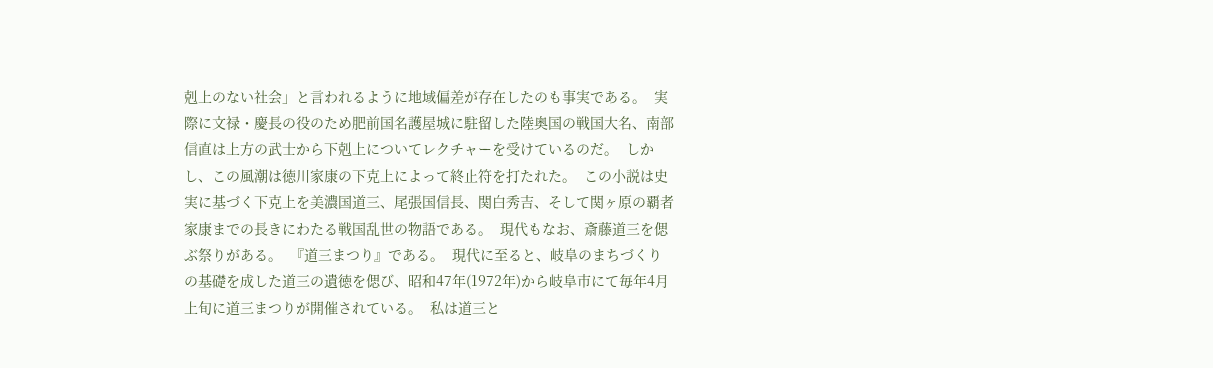剋上のない社会」と言われるように地域偏差が存在したのも事実である。  実際に文禄・慶長の役のため肥前国名護屋城に駐留した陸奥国の戦国大名、南部信直は上方の武士から下剋上についてレクチャーを受けているのだ。  しかし、この風潮は徳川家康の下克上によって終止符を打たれた。  この小説は史実に基づく下克上を美濃国道三、尾張国信長、関白秀吉、そして関ヶ原の覇者家康までの長きにわたる戦国乱世の物語である。  現代もなお、斎藤道三を偲ぶ祭りがある。  『道三まつり』である。  現代に至ると、岐阜のまちづくりの基礎を成した道三の遺徳を偲び、昭和47年(1972年)から岐阜市にて毎年4月上旬に道三まつりが開催されている。  私は道三と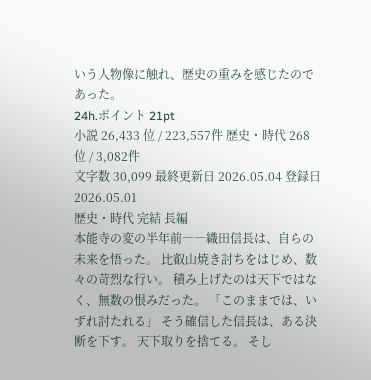いう人物像に触れ、歴史の重みを感じたのであった。
24h.ポイント 21pt
小説 26,433 位 / 223,557件 歴史・時代 268 位 / 3,082件
文字数 30,099 最終更新日 2026.05.04 登録日 2026.05.01
歴史・時代 完結 長編
本能寺の変の半年前――織田信長は、自らの未来を悟った。 比叡山焼き討ちをはじめ、数々の苛烈な行い。 積み上げたのは天下ではなく、無数の恨みだった。 「このままでは、いずれ討たれる」 そう確信した信長は、ある決断を下す。 天下取りを捨てる。 そし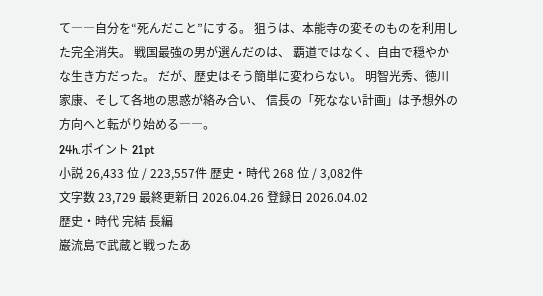て――自分を“死んだこと”にする。 狙うは、本能寺の変そのものを利用した完全消失。 戦国最強の男が選んだのは、 覇道ではなく、自由で穏やかな生き方だった。 だが、歴史はそう簡単に変わらない。 明智光秀、徳川家康、そして各地の思惑が絡み合い、 信長の「死なない計画」は予想外の方向へと転がり始める――。
24h.ポイント 21pt
小説 26,433 位 / 223,557件 歴史・時代 268 位 / 3,082件
文字数 23,729 最終更新日 2026.04.26 登録日 2026.04.02
歴史・時代 完結 長編
巌流島で武蔵と戦ったあ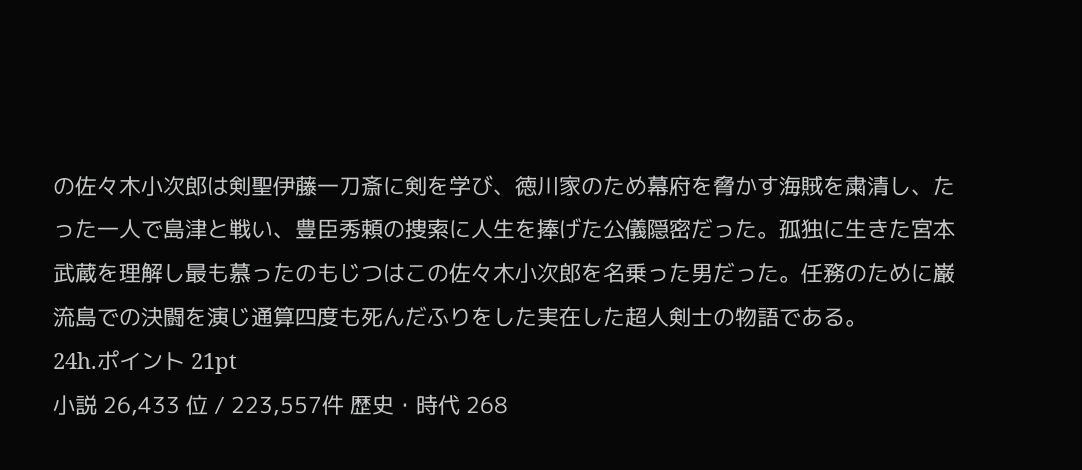の佐々木小次郎は剣聖伊藤一刀斎に剣を学び、徳川家のため幕府を脅かす海賊を粛清し、たった一人で島津と戦い、豊臣秀頼の捜索に人生を捧げた公儀隠密だった。孤独に生きた宮本武蔵を理解し最も慕ったのもじつはこの佐々木小次郎を名乗った男だった。任務のために巌流島での決闘を演じ通算四度も死んだふりをした実在した超人剣士の物語である。
24h.ポイント 21pt
小説 26,433 位 / 223,557件 歴史・時代 268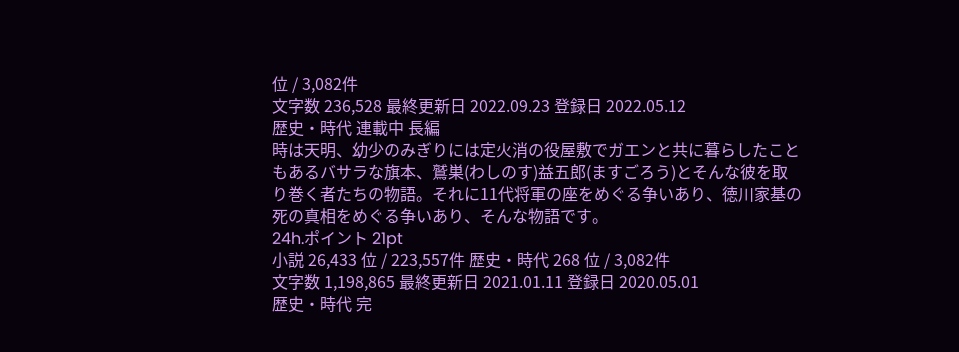位 / 3,082件
文字数 236,528 最終更新日 2022.09.23 登録日 2022.05.12
歴史・時代 連載中 長編
時は天明、幼少のみぎりには定火消の役屋敷でガエンと共に暮らしたこともあるバサラな旗本、鷲巣(わしのす)益五郎(ますごろう)とそんな彼を取り巻く者たちの物語。それに11代将軍の座をめぐる争いあり、徳川家基の死の真相をめぐる争いあり、そんな物語です。
24h.ポイント 21pt
小説 26,433 位 / 223,557件 歴史・時代 268 位 / 3,082件
文字数 1,198,865 最終更新日 2021.01.11 登録日 2020.05.01
歴史・時代 完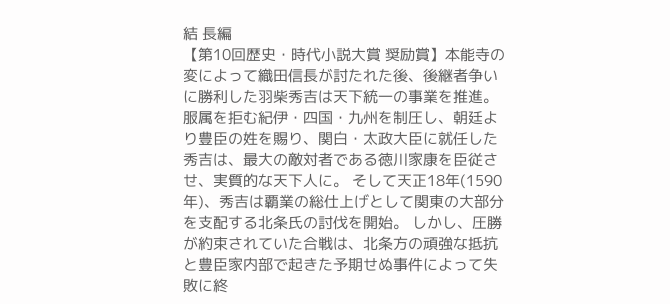結 長編
【第10回歴史・時代小説大賞 奨励賞】本能寺の変によって織田信長が討たれた後、後継者争いに勝利した羽柴秀吉は天下統一の事業を推進。 服属を拒む紀伊・四国・九州を制圧し、朝廷より豊臣の姓を賜り、関白・太政大臣に就任した秀吉は、最大の敵対者である徳川家康を臣従させ、実質的な天下人に。 そして天正18年(1590年)、秀吉は覇業の総仕上げとして関東の大部分を支配する北条氏の討伐を開始。 しかし、圧勝が約束されていた合戦は、北条方の頑強な抵抗と豊臣家内部で起きた予期せぬ事件によって失敗に終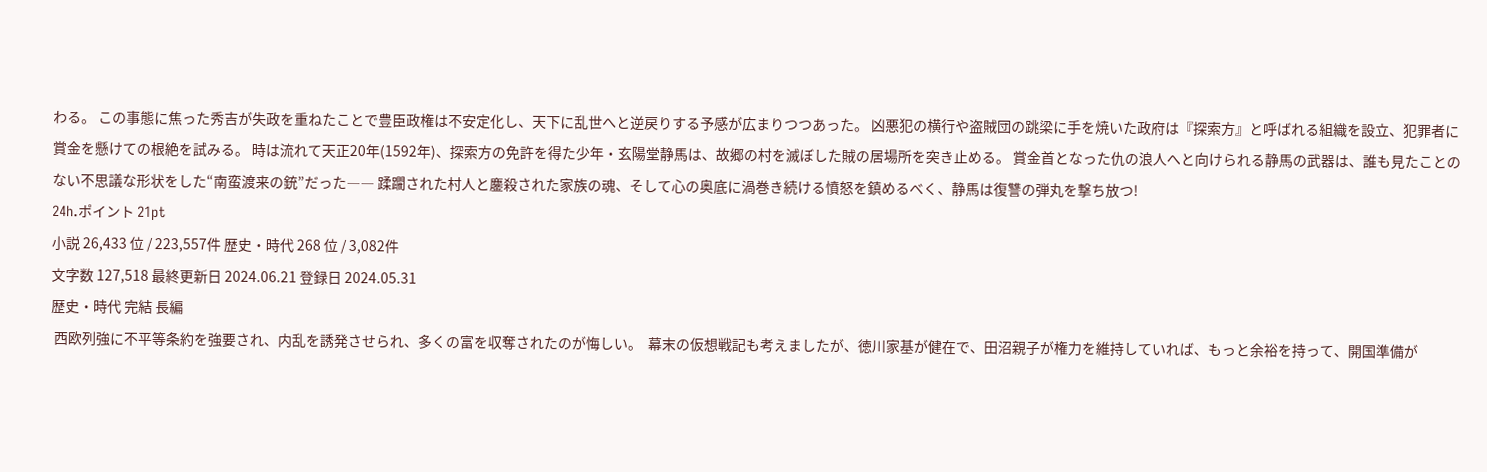わる。 この事態に焦った秀吉が失政を重ねたことで豊臣政権は不安定化し、天下に乱世へと逆戻りする予感が広まりつつあった。 凶悪犯の横行や盗賊団の跳梁に手を焼いた政府は『探索方』と呼ばれる組織を設立、犯罪者に賞金を懸けての根絶を試みる。 時は流れて天正20年(1592年)、探索方の免許を得た少年・玄陽堂静馬は、故郷の村を滅ぼした賊の居場所を突き止める。 賞金首となった仇の浪人へと向けられる静馬の武器は、誰も見たことのない不思議な形状をした“南蛮渡来の銃”だった―― 蹂躙された村人と鏖殺された家族の魂、そして心の奥底に渦巻き続ける憤怒を鎮めるべく、静馬は復讐の弾丸を撃ち放つ!
24h.ポイント 21pt
小説 26,433 位 / 223,557件 歴史・時代 268 位 / 3,082件
文字数 127,518 最終更新日 2024.06.21 登録日 2024.05.31
歴史・時代 完結 長編
 西欧列強に不平等条約を強要され、内乱を誘発させられ、多くの富を収奪されたのが悔しい。  幕末の仮想戦記も考えましたが、徳川家基が健在で、田沼親子が権力を維持していれば、もっと余裕を持って、開国準備が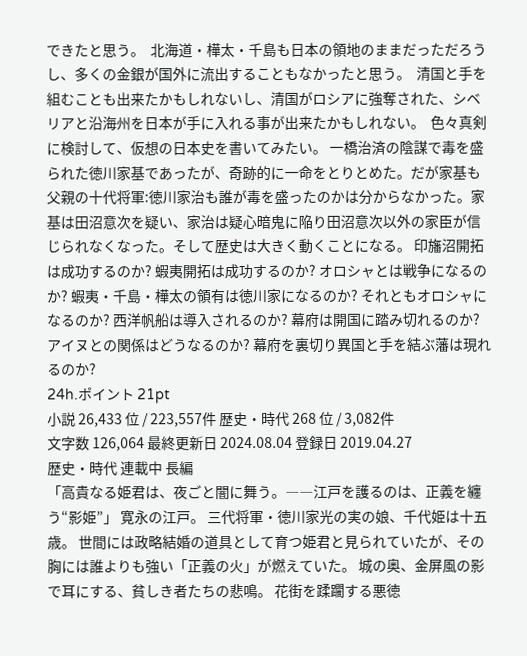できたと思う。  北海道・樺太・千島も日本の領地のままだっただろうし、多くの金銀が国外に流出することもなかったと思う。  清国と手を組むことも出来たかもしれないし、清国がロシアに強奪された、シベリアと沿海州を日本が手に入れる事が出来たかもしれない。  色々真剣に検討して、仮想の日本史を書いてみたい。 一橋治済の陰謀で毒を盛られた徳川家基であったが、奇跡的に一命をとりとめた。だが家基も父親の十代将軍:徳川家治も誰が毒を盛ったのかは分からなかった。家基は田沼意次を疑い、家治は疑心暗鬼に陥り田沼意次以外の家臣が信じられなくなった。そして歴史は大きく動くことになる。 印旛沼開拓は成功するのか? 蝦夷開拓は成功するのか? オロシャとは戦争になるのか? 蝦夷・千島・樺太の領有は徳川家になるのか? それともオロシャになるのか? 西洋帆船は導入されるのか? 幕府は開国に踏み切れるのか? アイヌとの関係はどうなるのか? 幕府を裏切り異国と手を結ぶ藩は現れるのか?
24h.ポイント 21pt
小説 26,433 位 / 223,557件 歴史・時代 268 位 / 3,082件
文字数 126,064 最終更新日 2024.08.04 登録日 2019.04.27
歴史・時代 連載中 長編
「高貴なる姫君は、夜ごと闇に舞う。――江戸を護るのは、正義を纏う“影姫”」 寛永の江戸。 三代将軍・徳川家光の実の娘、千代姫は十五歳。 世間には政略結婚の道具として育つ姫君と見られていたが、その胸には誰よりも強い「正義の火」が燃えていた。 城の奥、金屏風の影で耳にする、貧しき者たちの悲鳴。 花街を蹂躙する悪徳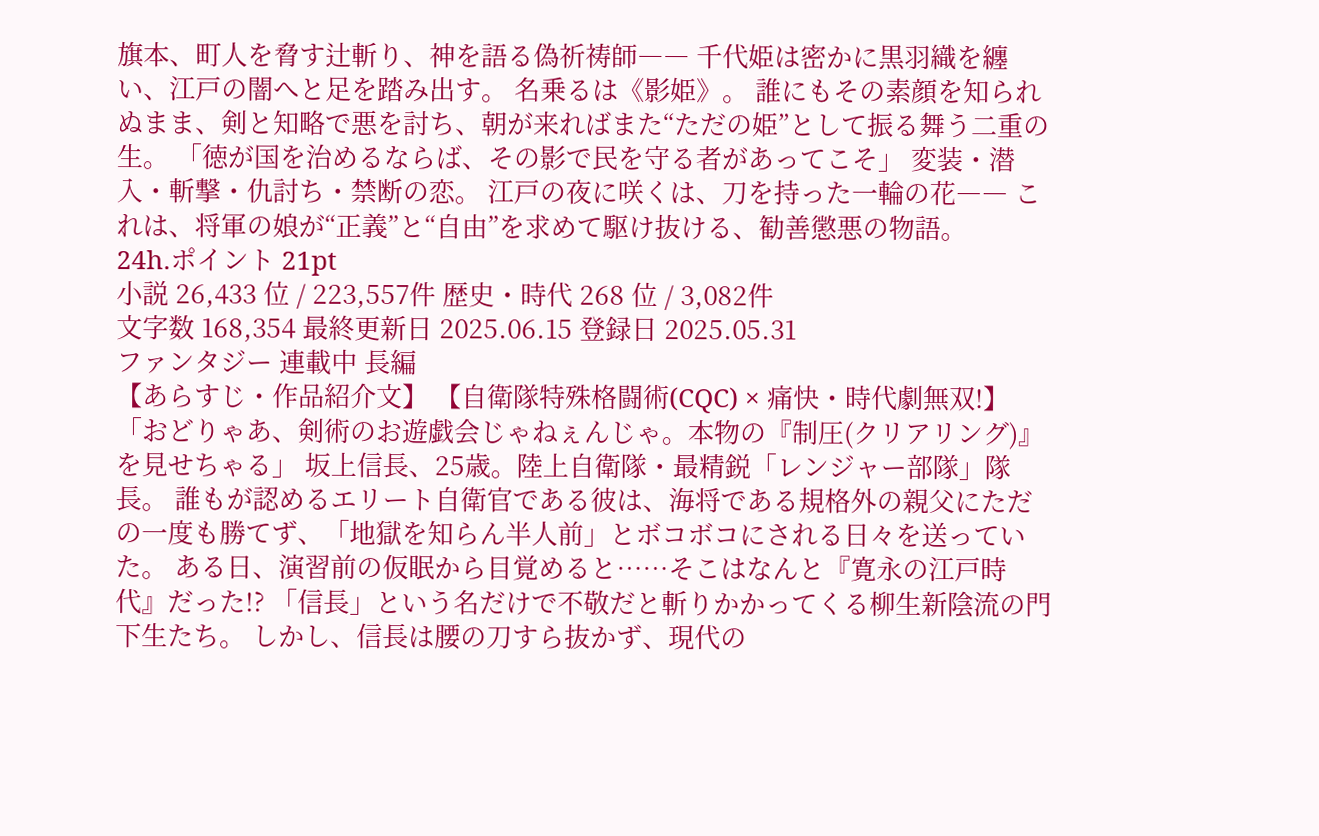旗本、町人を脅す辻斬り、神を語る偽祈祷師―― 千代姫は密かに黒羽織を纏い、江戸の闇へと足を踏み出す。 名乗るは《影姫》。 誰にもその素顔を知られぬまま、剣と知略で悪を討ち、朝が来ればまた“ただの姫”として振る舞う二重の生。 「徳が国を治めるならば、その影で民を守る者があってこそ」 変装・潜入・斬撃・仇討ち・禁断の恋。 江戸の夜に咲くは、刀を持った一輪の花―― これは、将軍の娘が“正義”と“自由”を求めて駆け抜ける、勧善懲悪の物語。
24h.ポイント 21pt
小説 26,433 位 / 223,557件 歴史・時代 268 位 / 3,082件
文字数 168,354 最終更新日 2025.06.15 登録日 2025.05.31
ファンタジー 連載中 長編
【あらすじ・作品紹介文】 【自衛隊特殊格闘術(CQC) × 痛快・時代劇無双!】 「おどりゃあ、剣術のお遊戯会じゃねぇんじゃ。本物の『制圧(クリアリング)』を見せちゃる」 坂上信長、25歳。陸上自衛隊・最精鋭「レンジャー部隊」隊長。 誰もが認めるエリート自衛官である彼は、海将である規格外の親父にただの一度も勝てず、「地獄を知らん半人前」とボコボコにされる日々を送っていた。 ある日、演習前の仮眠から目覚めると……そこはなんと『寛永の江戸時代』だった!? 「信長」という名だけで不敬だと斬りかかってくる柳生新陰流の門下生たち。 しかし、信長は腰の刀すら抜かず、現代の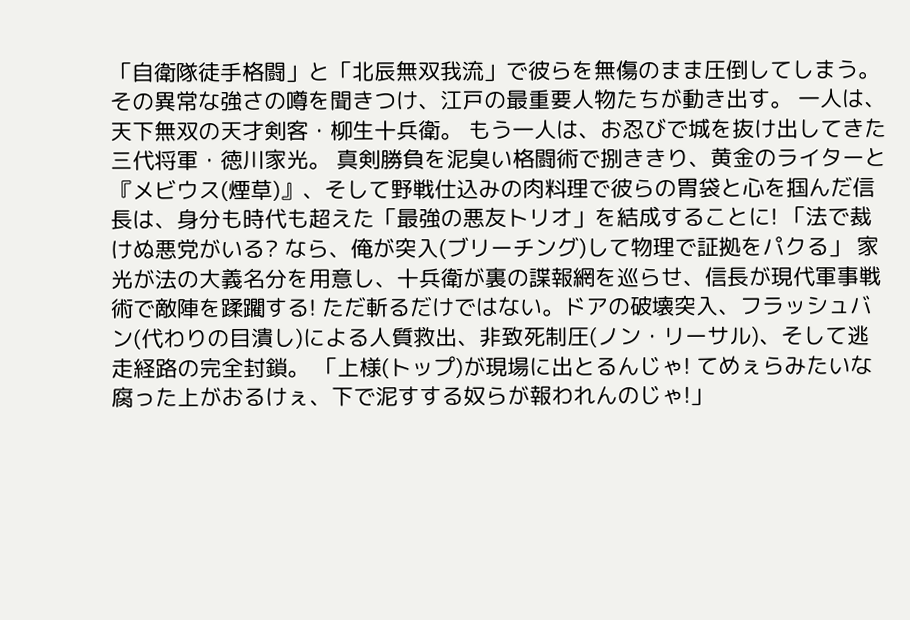「自衛隊徒手格闘」と「北辰無双我流」で彼らを無傷のまま圧倒してしまう。 その異常な強さの噂を聞きつけ、江戸の最重要人物たちが動き出す。 一人は、天下無双の天才剣客・柳生十兵衛。 もう一人は、お忍びで城を抜け出してきた三代将軍・徳川家光。 真剣勝負を泥臭い格闘術で捌ききり、黄金のライターと『メビウス(煙草)』、そして野戦仕込みの肉料理で彼らの胃袋と心を掴んだ信長は、身分も時代も超えた「最強の悪友トリオ」を結成することに! 「法で裁けぬ悪党がいる? なら、俺が突入(ブリーチング)して物理で証拠をパクる」 家光が法の大義名分を用意し、十兵衛が裏の諜報網を巡らせ、信長が現代軍事戦術で敵陣を蹂躙する! ただ斬るだけではない。ドアの破壊突入、フラッシュバン(代わりの目潰し)による人質救出、非致死制圧(ノン・リーサル)、そして逃走経路の完全封鎖。 「上様(トップ)が現場に出とるんじゃ! てめぇらみたいな腐った上がおるけぇ、下で泥すする奴らが報われんのじゃ!」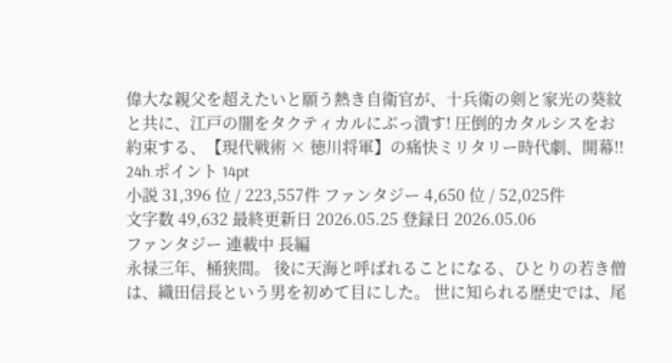偉大な親父を超えたいと願う熱き自衛官が、十兵衛の剣と家光の葵紋と共に、江戸の闇をタクティカルにぶっ潰す! 圧倒的カタルシスをお約束する、【現代戦術 × 徳川将軍】の痛快ミリタリー時代劇、開幕!!
24h.ポイント 14pt
小説 31,396 位 / 223,557件 ファンタジー 4,650 位 / 52,025件
文字数 49,632 最終更新日 2026.05.25 登録日 2026.05.06
ファンタジー 連載中 長編
永禄三年、桶狭間。 後に天海と呼ばれることになる、ひとりの若き僧は、織田信長という男を初めて目にした。 世に知られる歴史では、尾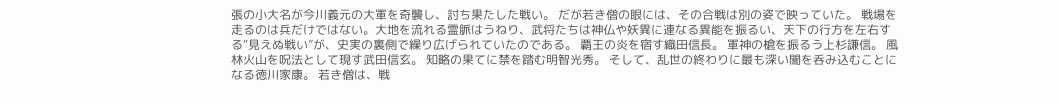張の小大名が今川義元の大軍を奇襲し、討ち果たした戦い。 だが若き僧の眼には、その合戦は別の姿で映っていた。 戦場を走るのは兵だけではない。大地を流れる霊脈はうねり、武将たちは神仏や妖異に連なる異能を振るい、天下の行方を左右する“見えぬ戦い”が、史実の裏側で繰り広げられていたのである。 覇王の炎を宿す織田信長。 軍神の槍を振るう上杉謙信。 風林火山を呪法として現す武田信玄。 知略の果てに禁を踏む明智光秀。 そして、乱世の終わりに最も深い闇を呑み込むことになる徳川家康。 若き僧は、戦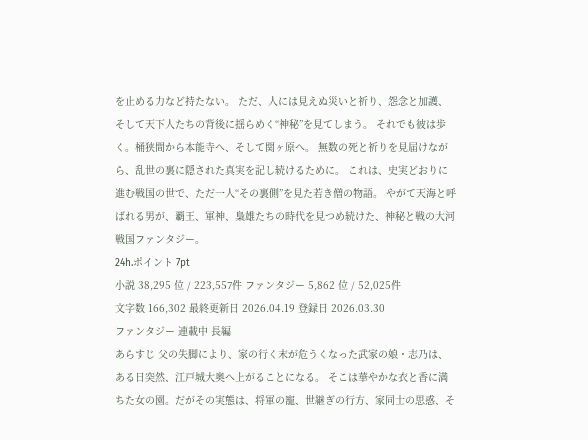を止める力など持たない。 ただ、人には見えぬ災いと祈り、怨念と加護、そして天下人たちの背後に揺らめく“神秘”を見てしまう。 それでも彼は歩く。桶狭間から本能寺へ、そして関ヶ原へ。 無数の死と祈りを見届けながら、乱世の裏に隠された真実を記し続けるために。 これは、史実どおりに進む戦国の世で、ただ一人“その裏側”を見た若き僧の物語。 やがて天海と呼ばれる男が、覇王、軍神、梟雄たちの時代を見つめ続けた、神秘と戦の大河戦国ファンタジー。
24h.ポイント 7pt
小説 38,295 位 / 223,557件 ファンタジー 5,862 位 / 52,025件
文字数 166,302 最終更新日 2026.04.19 登録日 2026.03.30
ファンタジー 連載中 長編
あらすじ 父の失脚により、家の行く末が危うくなった武家の娘・志乃は、ある日突然、江戸城大奥へ上がることになる。 そこは華やかな衣と香に満ちた女の園。だがその実態は、将軍の寵、世継ぎの行方、家同士の思惑、そ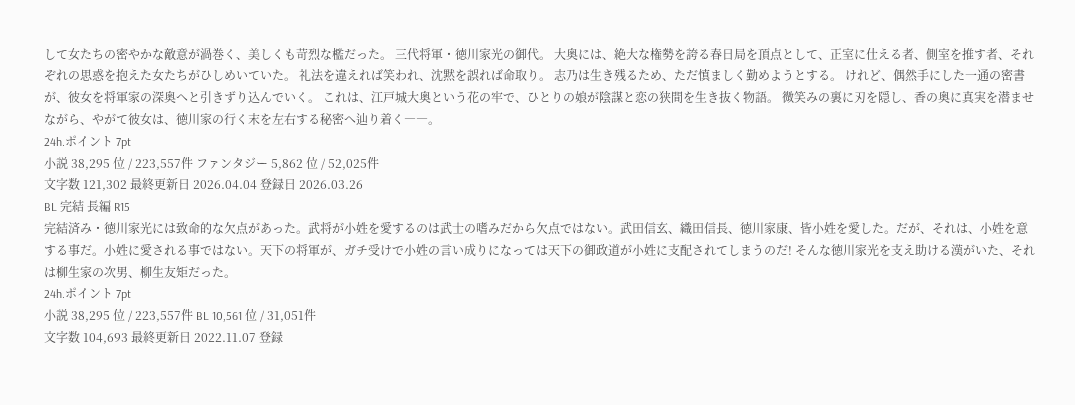して女たちの密やかな敵意が渦巻く、美しくも苛烈な檻だった。 三代将軍・徳川家光の御代。 大奥には、絶大な権勢を誇る春日局を頂点として、正室に仕える者、側室を推す者、それぞれの思惑を抱えた女たちがひしめいていた。 礼法を違えれば笑われ、沈黙を誤れば命取り。 志乃は生き残るため、ただ慎ましく勤めようとする。 けれど、偶然手にした一通の密書が、彼女を将軍家の深奥へと引きずり込んでいく。 これは、江戸城大奥という花の牢で、ひとりの娘が陰謀と恋の狭間を生き抜く物語。 微笑みの裏に刃を隠し、香の奥に真実を潜ませながら、やがて彼女は、徳川家の行く末を左右する秘密へ辿り着く――。
24h.ポイント 7pt
小説 38,295 位 / 223,557件 ファンタジー 5,862 位 / 52,025件
文字数 121,302 最終更新日 2026.04.04 登録日 2026.03.26
BL 完結 長編 R15
完結済み・徳川家光には致命的な欠点があった。武将が小姓を愛するのは武士の嗜みだから欠点ではない。武田信玄、織田信長、徳川家康、皆小姓を愛した。だが、それは、小姓を意する事だ。小姓に愛される事ではない。天下の将軍が、ガチ受けで小姓の言い成りになっては天下の御政道が小姓に支配されてしまうのだ! そんな徳川家光を支え助ける漢がいた、それは柳生家の次男、柳生友矩だった。
24h.ポイント 7pt
小説 38,295 位 / 223,557件 BL 10,561 位 / 31,051件
文字数 104,693 最終更新日 2022.11.07 登録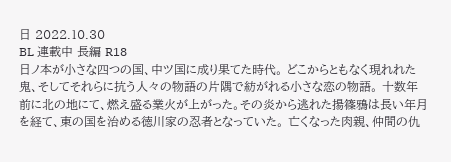日 2022.10.30
BL 連載中 長編 R18
日ノ本が小さな四つの国、中ツ国に成り果てた時代。 どこからともなく現れれた鬼、そしてそれらに抗う人々の物語の片隅で紡がれる小さな恋の物語。 十数年前に北の地にて、燃え盛る業火が上がった。その炎から逃れた揚篠鴉は長い年月を経て、東の国を治める徳川家の忍者となっていた。 亡くなった肉親、仲間の仇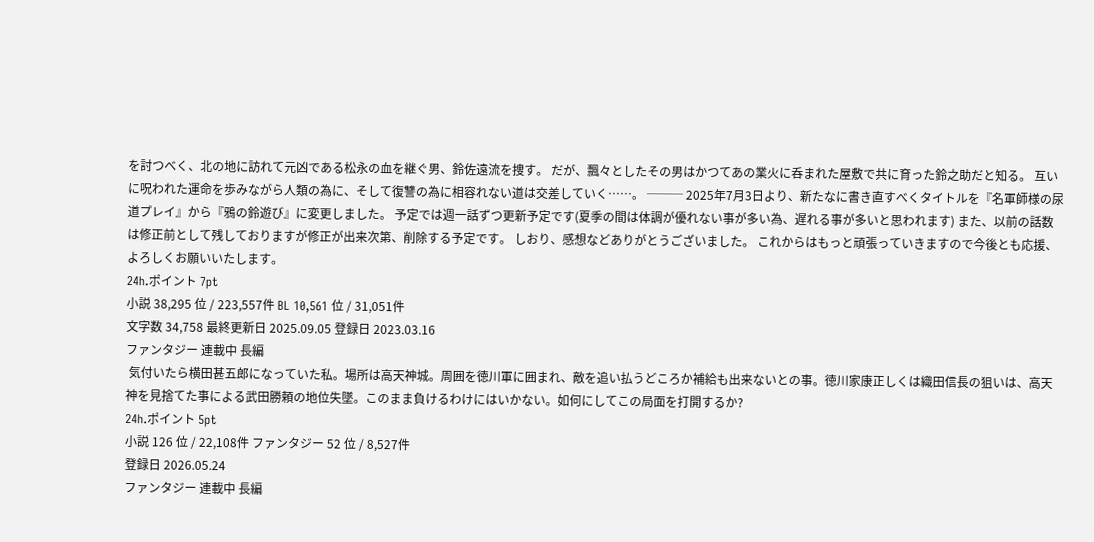を討つべく、北の地に訪れて元凶である松永の血を継ぐ男、鈴佐遠流を捜す。 だが、飄々としたその男はかつてあの業火に呑まれた屋敷で共に育った鈴之助だと知る。 互いに呪われた運命を歩みながら人類の為に、そして復讐の為に相容れない道は交差していく……。 ─── 2025年7月3日より、新たなに書き直すべくタイトルを『名軍師様の尿道プレイ』から『鴉の鈴遊び』に変更しました。 予定では週一話ずつ更新予定です(夏季の間は体調が優れない事が多い為、遅れる事が多いと思われます) また、以前の話数は修正前として残しておりますが修正が出来次第、削除する予定です。 しおり、感想などありがとうございました。 これからはもっと頑張っていきますので今後とも応援、よろしくお願いいたします。
24h.ポイント 7pt
小説 38,295 位 / 223,557件 BL 10,561 位 / 31,051件
文字数 34,758 最終更新日 2025.09.05 登録日 2023.03.16
ファンタジー 連載中 長編
 気付いたら横田甚五郎になっていた私。場所は高天神城。周囲を徳川軍に囲まれ、敵を追い払うどころか補給も出来ないとの事。徳川家康正しくは織田信長の狙いは、高天神を見捨てた事による武田勝頼の地位失墜。このまま負けるわけにはいかない。如何にしてこの局面を打開するか?
24h.ポイント 5pt
小説 126 位 / 22,108件 ファンタジー 52 位 / 8,527件
登録日 2026.05.24
ファンタジー 連載中 長編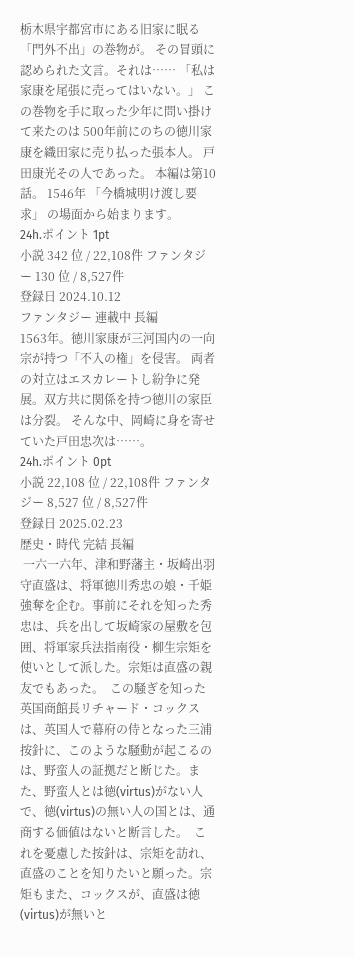栃木県宇都宮市にある旧家に眠る「門外不出」の巻物が。 その冒頭に認められた文言。それは…… 「私は家康を尾張に売ってはいない。」 この巻物を手に取った少年に問い掛けて来たのは 500年前にのちの徳川家康を織田家に売り払った張本人。 戸田康光その人であった。 本編は第10話。 1546年 「今橋城明け渡し要求」 の場面から始まります。
24h.ポイント 1pt
小説 342 位 / 22,108件 ファンタジー 130 位 / 8,527件
登録日 2024.10.12
ファンタジー 連載中 長編
1563年。徳川家康が三河国内の一向宗が持つ「不入の権」を侵害。 両者の対立はエスカレートし紛争に発展。双方共に関係を持つ徳川の家臣は分裂。 そんな中、岡崎に身を寄せていた戸田忠次は……。
24h.ポイント 0pt
小説 22,108 位 / 22,108件 ファンタジー 8,527 位 / 8,527件
登録日 2025.02.23
歴史・時代 完結 長編
 一六一六年、津和野藩主・坂崎出羽守直盛は、将軍徳川秀忠の娘・千姫強奪を企む。事前にそれを知った秀忠は、兵を出して坂崎家の屋敷を包囲、将軍家兵法指南役・柳生宗矩を使いとして派した。宗矩は直盛の親友でもあった。  この騒ぎを知った英国商館長リチャード・コックスは、英国人で幕府の侍となった三浦按針に、このような騒動が起こるのは、野蛮人の証拠だと断じた。また、野蛮人とは徳(virtus)がない人で、徳(virtus)の無い人の国とは、通商する価値はないと断言した。  これを憂慮した按針は、宗矩を訪れ、直盛のことを知りたいと願った。宗矩もまた、コックスが、直盛は徳(virtus)が無いと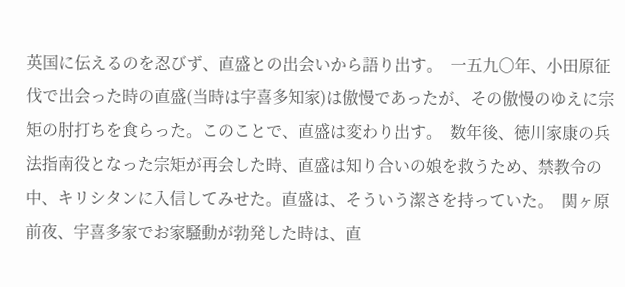英国に伝えるのを忍びず、直盛との出会いから語り出す。  一五九〇年、小田原征伐で出会った時の直盛(当時は宇喜多知家)は傲慢であったが、その傲慢のゆえに宗矩の肘打ちを食らった。このことで、直盛は変わり出す。  数年後、徳川家康の兵法指南役となった宗矩が再会した時、直盛は知り合いの娘を救うため、禁教令の中、キリシタンに入信してみせた。直盛は、そういう潔さを持っていた。  関ヶ原前夜、宇喜多家でお家騒動が勃発した時は、直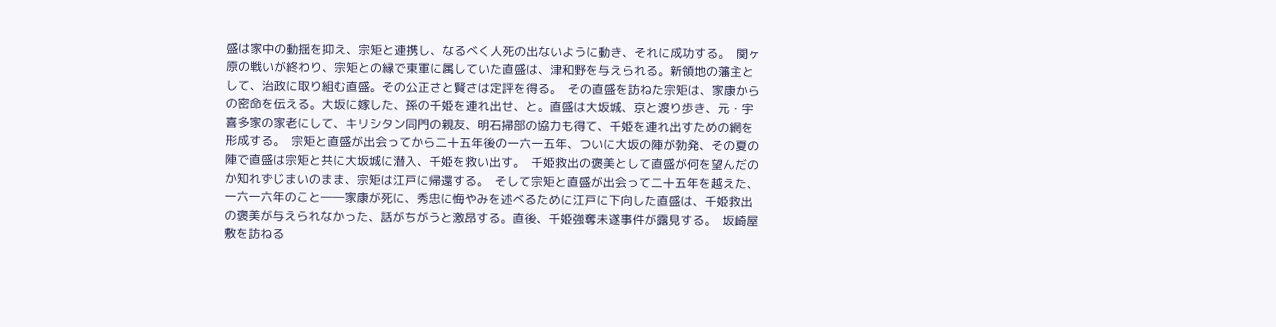盛は家中の動揺を抑え、宗矩と連携し、なるべく人死の出ないように動き、それに成功する。  関ヶ原の戦いが終わり、宗矩との縁で東軍に属していた直盛は、津和野を与えられる。新領地の藩主として、治政に取り組む直盛。その公正さと賢さは定評を得る。  その直盛を訪ねた宗矩は、家康からの密命を伝える。大坂に嫁した、孫の千姫を連れ出せ、と。直盛は大坂城、京と渡り歩き、元・宇喜多家の家老にして、キリシタン同門の親友、明石掃部の協力も得て、千姫を連れ出すための網を形成する。  宗矩と直盛が出会ってから二十五年後の一六一五年、ついに大坂の陣が勃発、その夏の陣で直盛は宗矩と共に大坂城に潜入、千姫を救い出す。  千姫救出の褒美として直盛が何を望んだのか知れずじまいのまま、宗矩は江戸に帰還する。  そして宗矩と直盛が出会って二十五年を越えた、一六一六年のこと――家康が死に、秀忠に悔やみを述べるために江戸に下向した直盛は、千姫救出の褒美が与えられなかった、話がちがうと激昂する。直後、千姫強奪未遂事件が露見する。  坂崎屋敷を訪ねる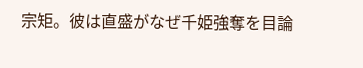宗矩。彼は直盛がなぜ千姫強奪を目論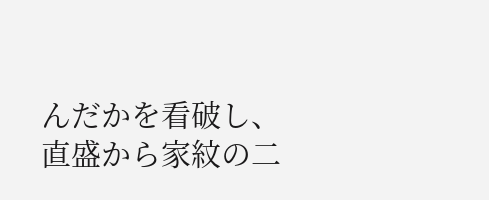んだかを看破し、直盛から家紋の二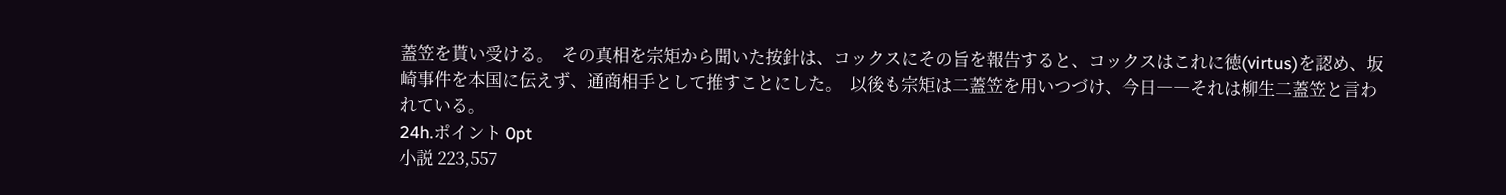蓋笠を貰い受ける。  その真相を宗矩から聞いた按針は、コックスにその旨を報告すると、コックスはこれに徳(virtus)を認め、坂崎事件を本国に伝えず、通商相手として推すことにした。  以後も宗矩は二蓋笠を用いつづけ、今日――それは柳生二蓋笠と言われている。
24h.ポイント 0pt
小説 223,557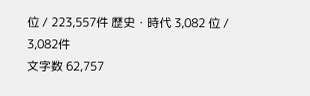位 / 223,557件 歴史・時代 3,082 位 / 3,082件
文字数 62,757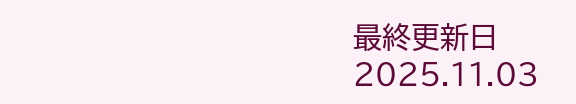最終更新日 2025.11.03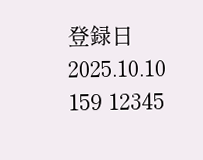登録日 2025.10.10
159 12345